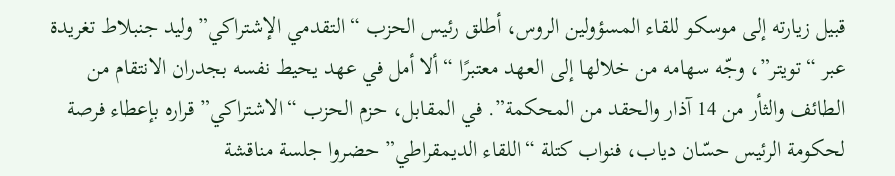قبيل زيارته إلى موسكو للقاء المسؤولين الروس، أطلق رئيس الحزب “التقدمي الإشتراكي” وليد جنبلاط تغريدة عبر “تويتر”، وجّه سهامه من خلالها إلى العهد معتبرًا “ألا أمل في عهد يحيط نفسه بجدران الانتقام من الطائف والثأر من 14 آذار والحقد من المحكمة”. في المقابل، حزم الحزب “الاشتراكي” قراره بإعطاء فرصة لحكومة الرئيس حسّان دياب، فنواب كتلة “اللقاء الديمقراطي” حضروا جلسة مناقشة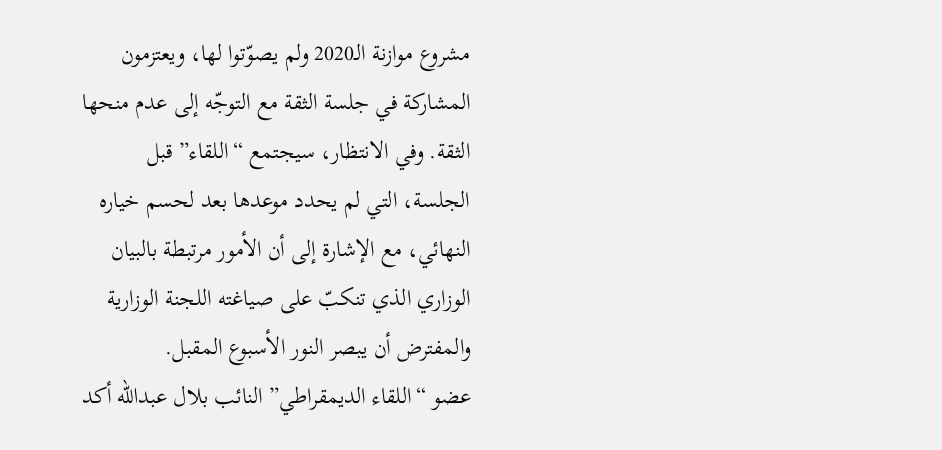مشروع موازنة الـ2020 ولم يصوّتوا لها، ويعتزمون المشاركة في جلسة الثقة مع التوجّه إلى عدم منحها الثقة. وفي الانتظار، سيجتمع “اللقاء” قبل الجلسة، التي لم يحدد موعدها بعد لحسم خياره النهائي، مع الإشارة إلى أن الأمور مرتبطة بالبيان الوزاري الذي تنكبّ على صياغته اللجنة الوزارية والمفترض أن يبصر النور الأسبوع المقبل.
عضو “اللقاء الديمقراطي” النائب بلال عبدالله أكد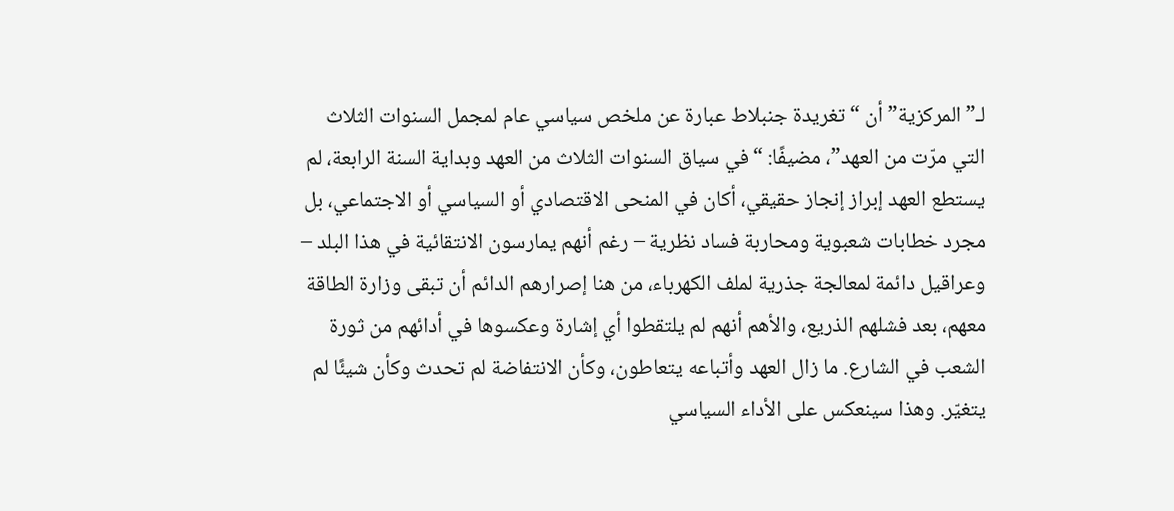لـ”المركزية” أن “تغريدة جنبلاط عبارة عن ملخص سياسي عام لمجمل السنوات الثلاث التي مرّت من العهد”، مضيفًا: “في سياق السنوات الثلاث من العهد وبداية السنة الرابعة، لم يستطع العهد إبراز إنجاز حقيقي، أكان في المنحى الاقتصادي أو السياسي أو الاجتماعي، بل مجرد خطابات شعبوية ومحاربة فساد نظرية – رغم أنهم يمارسون الانتقائية في هذا البلد – وعراقيل دائمة لمعالجة جذرية لملف الكهرباء، من هنا إصرارهم الدائم أن تبقى وزارة الطاقة معهم، بعد فشلهم الذريع، والأهم أنهم لم يلتقطوا أي إشارة وعكسوها في أدائهم من ثورة الشعب في الشارع. ما زال العهد وأتباعه يتعاطون، وكأن الانتفاضة لم تحدث وكأن شيئًا لم يتغيّر. وهذا سينعكس على الأداء السياسي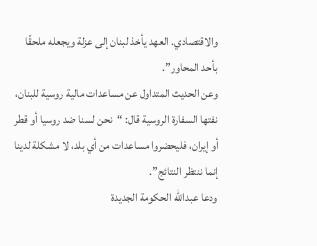والاقتصادي. العهد يأخذ لبنان إلى عزلة ويجعله ملحقًا بأحد المحاور”.
وعن الحديث المتداول عن مساعدات مالية روسية للبنان، نفتها السفارة الروسية قال: “نحن لسنا ضد روسيا أو قطر أو إيران، فليحضروا مساعدات من أي بلد، لا مشكلة لدينا إنما ننتظر النتائج”.
ودعا عبدالله الحكومة الجديدة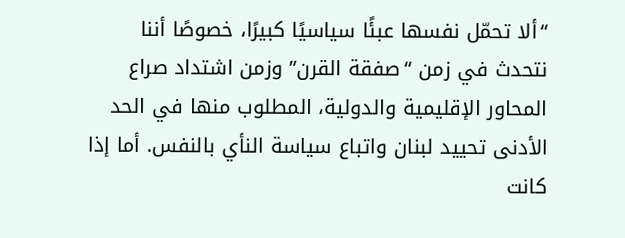“ألا تحمّل نفسها عبئًا سياسيًا كبيرًا، خصوصًا أننا نتحدث في زمن “صفقة القرن” وزمن اشتداد صراع المحاور الإقليمية والدولية، المطلوب منها في الحد الأدنى تحييد لبنان واتباع سياسة النأي بالنفس. أما إذا كانت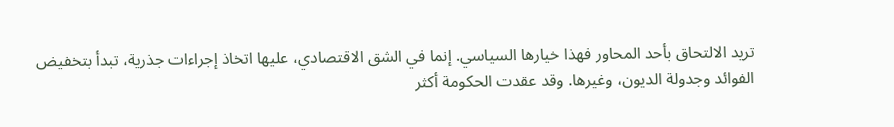تريد الالتحاق بأحد المحاور فهذا خيارها السياسي. إنما في الشق الاقتصادي، عليها اتخاذ إجراءات جذرية، تبدأ بتخفيض الفوائد وجدولة الديون، وغيرها. وقد عقدت الحكومة أكثر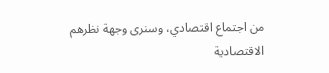من اجتماع اقتصادي، وسنرى وجهة نظرهم الاقتصادية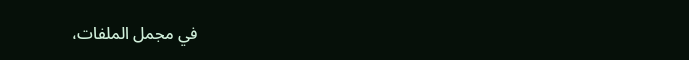في مجمل الملفات،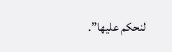لنحكم عليها”.